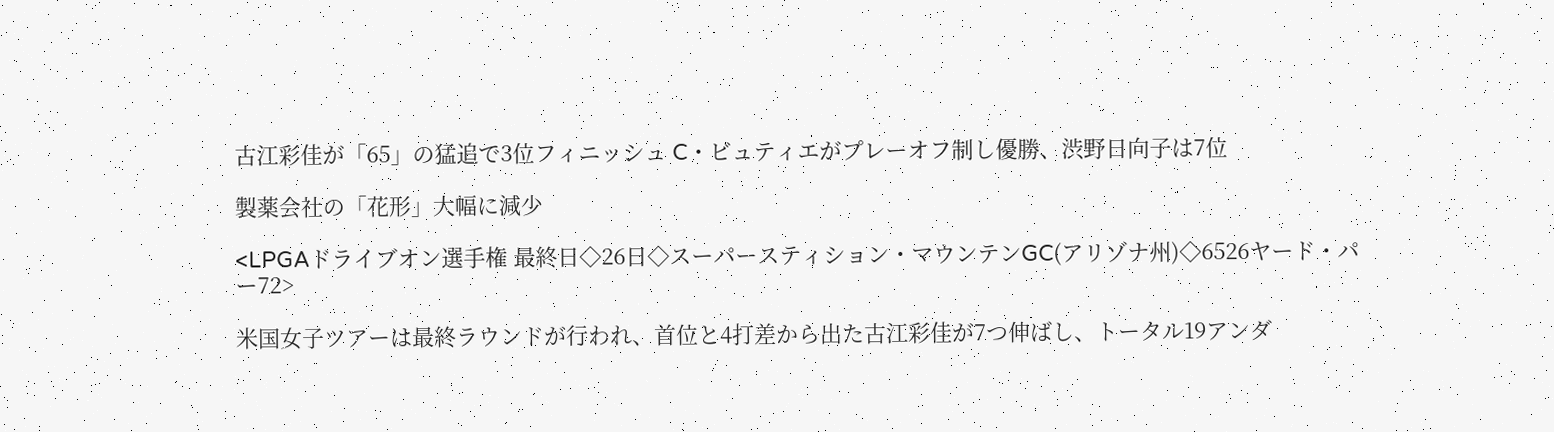古江彩佳が「65」の猛追で3位フィニッシュ C・ビュティエがプレーオフ制し優勝、渋野日向子は7位

製薬会社の「花形」大幅に減少

<LPGAドライブオン選手権 最終日◇26日◇スーパースティション・マウンテンGC(アリゾナ州)◇6526ヤード・パー72>

米国女子ツアーは最終ラウンドが行われ、首位と4打差から出た古江彩佳が7つ伸ばし、トータル19アンダ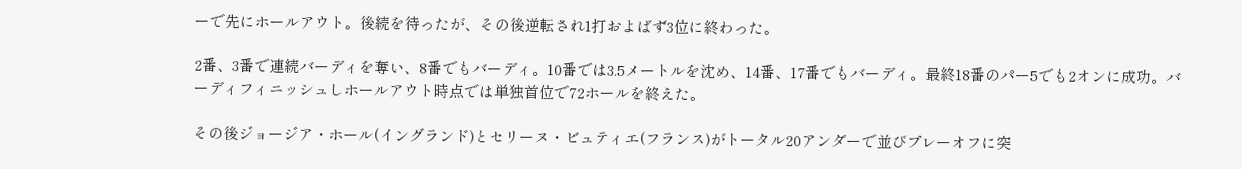ーで先にホールアウト。後続を待ったが、その後逆転され1打およばず3位に終わった。

2番、3番で連続バーディを奪い、8番でもバーディ。10番では3.5メートルを沈め、14番、17番でもバーディ。最終18番のパー5でも2オンに成功。バーディフィニッシュしホールアウト時点では単独首位で72ホールを終えた。

その後ジョージア・ホール(イングランド)とセリーヌ・ビュティエ(フランス)がトータル20アンダーで並びプレーオフに突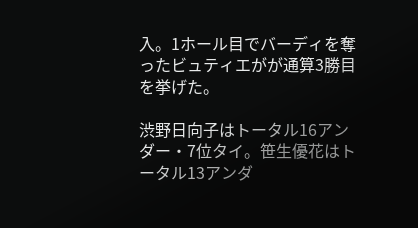入。1ホール目でバーディを奪ったビュティエがが通算3勝目を挙げた。

渋野日向子はトータル16アンダー・7位タイ。笹生優花はトータル13アンダ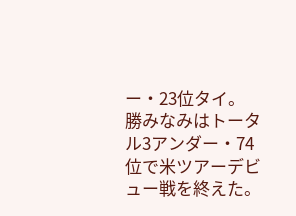ー・23位タイ。勝みなみはトータル3アンダー・74位で米ツアーデビュー戦を終えた。